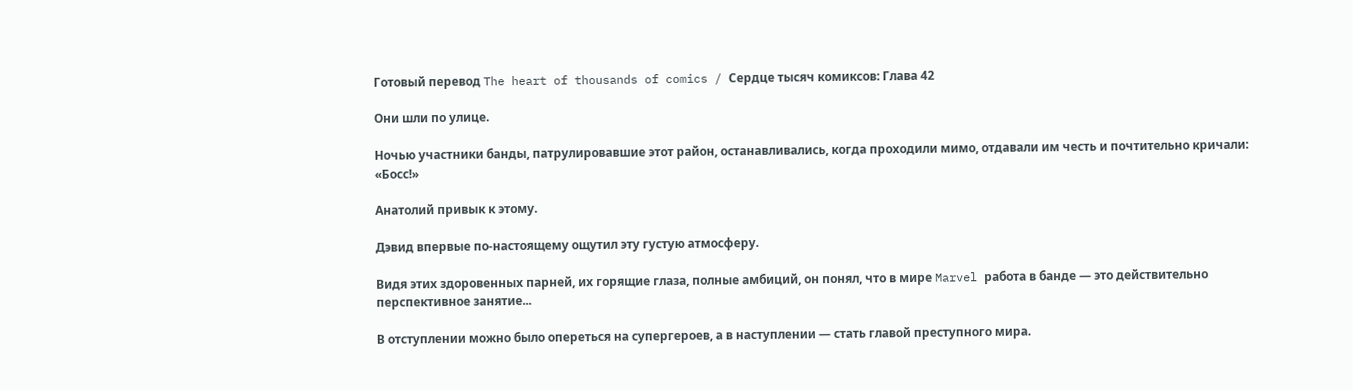Готовый перевод The heart of thousands of comics / Сердце тысяч комиксов: Глава 42

Они шли по улице.

Ночью участники банды, патрулировавшие этот район, останавливались, когда проходили мимо, отдавали им честь и почтительно кричали: «Босс!»

Анатолий привык к этому.

Дэвид впервые по-настоящему ощутил эту густую атмосферу.

Видя этих здоровенных парней, их горящие глаза, полные амбиций, он понял, что в мире Marvel работа в банде — это действительно перспективное занятие...

В отступлении можно было опереться на супергероев, а в наступлении — стать главой преступного мира.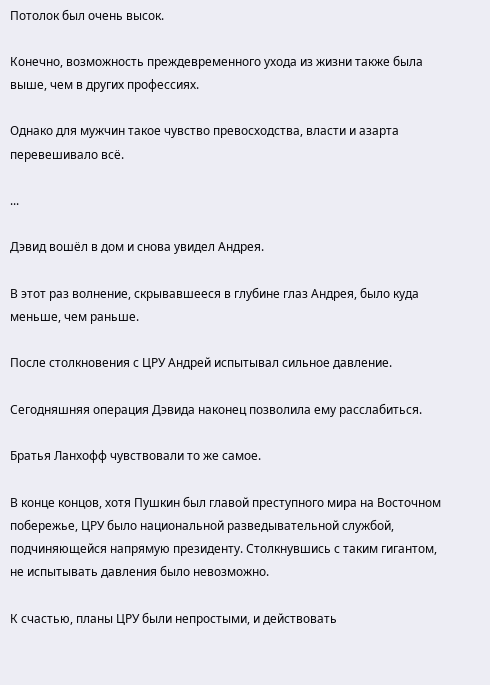Потолок был очень высок.

Конечно, возможность преждевременного ухода из жизни также была выше, чем в других профессиях.

Однако для мужчин такое чувство превосходства, власти и азарта перевешивало всё.

...

Дэвид вошёл в дом и снова увидел Андрея.

В этот раз волнение, скрывавшееся в глубине глаз Андрея, было куда меньше, чем раньше.

После столкновения с ЦРУ Андрей испытывал сильное давление.

Сегодняшняя операция Дэвида наконец позволила ему расслабиться.

Братья Ланхофф чувствовали то же самое.

В конце концов, хотя Пушкин был главой преступного мира на Восточном побережье, ЦРУ было национальной разведывательной службой, подчиняющейся напрямую президенту. Столкнувшись с таким гигантом, не испытывать давления было невозможно.

К счастью, планы ЦРУ были непростыми, и действовать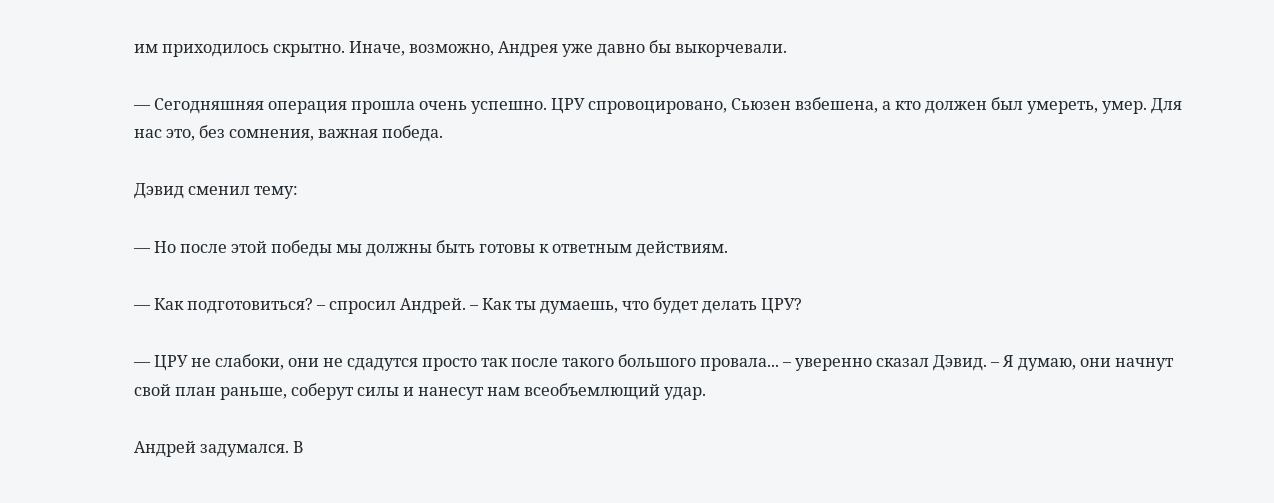им приходилось скрытно. Иначе, возможно, Андрея уже давно бы выкорчевали.

— Сегодняшняя операция прошла очень успешно. ЦРУ спровоцировано, Сьюзен взбешена, а кто должен был умереть, умер. Для нас это, без сомнения, важная победа.

Дэвид сменил тему:

— Но после этой победы мы должны быть готовы к ответным действиям.

— Как подготовиться? – спросил Андрей. – Как ты думаешь, что будет делать ЦРУ?

— ЦРУ не слабоки, они не сдадутся просто так после такого большого провала... – уверенно сказал Дэвид. – Я думаю, они начнут свой план раньше, соберут силы и нанесут нам всеобъемлющий удар.

Андрей задумался. В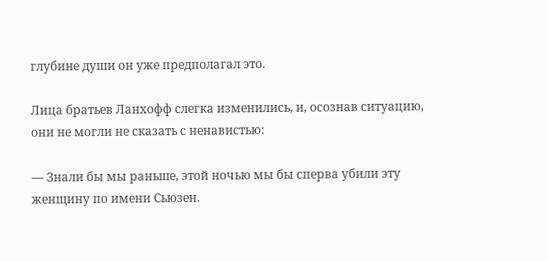глубине души он уже предполагал это.

Лица братьев Ланхофф слегка изменились, и, осознав ситуацию, они не могли не сказать с ненавистью:

— Знали бы мы раньше, этой ночью мы бы сперва убили эту женщину по имени Сьюзен.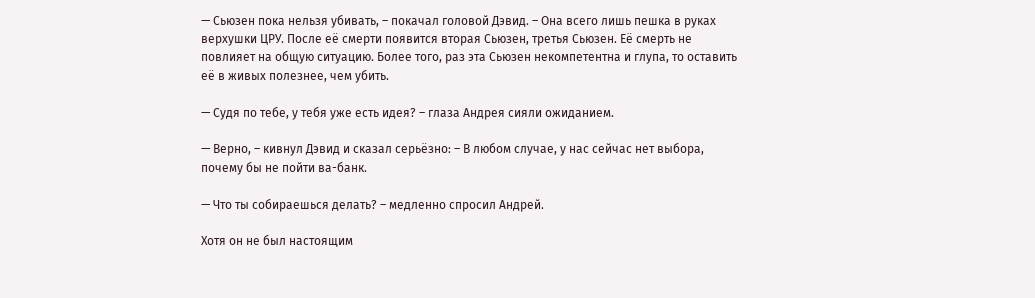— Сьюзен пока нельзя убивать, – покачал головой Дэвид. – Она всего лишь пешка в руках верхушки ЦРУ. После её смерти появится вторая Сьюзен, третья Сьюзен. Её смерть не повлияет на общую ситуацию. Более того, раз эта Сьюзен некомпетентна и глупа, то оставить её в живых полезнее, чем убить.

— Судя по тебе, у тебя уже есть идея? – глаза Андрея сияли ожиданием.

— Верно, – кивнул Дэвид и сказал серьёзно: – В любом случае, у нас сейчас нет выбора, почему бы не пойти ва-банк.

— Что ты собираешься делать? – медленно спросил Андрей.

Хотя он не был настоящим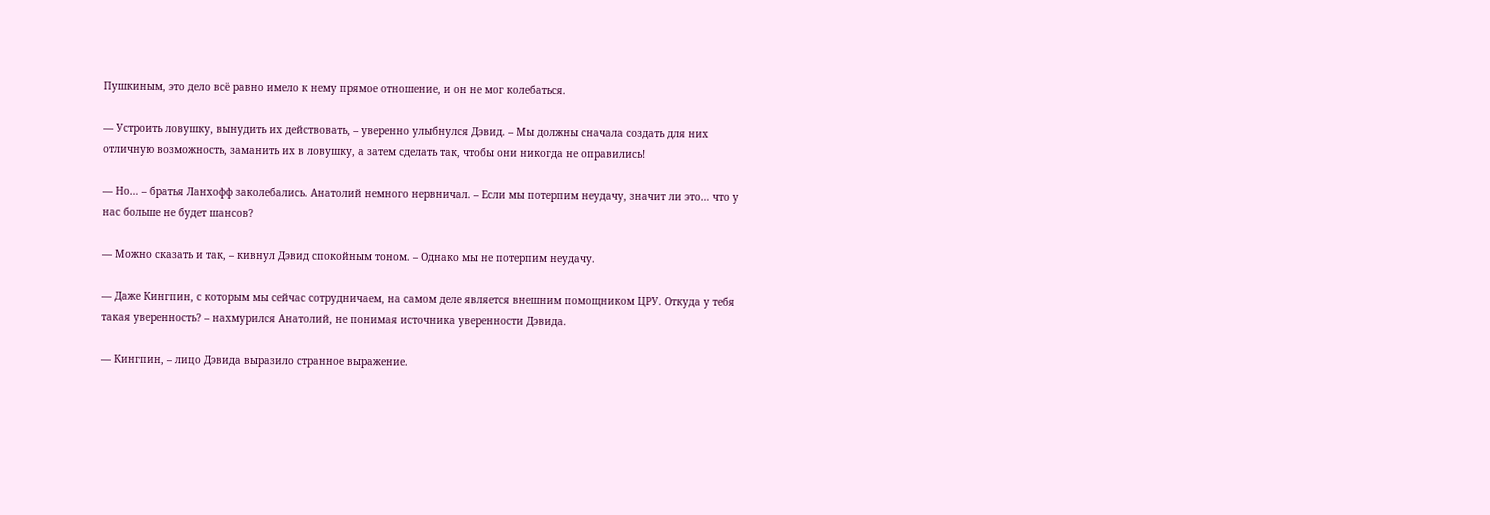Пушкиным, это дело всё равно имело к нему прямое отношение, и он не мог колебаться.

— Устроить ловушку, вынудить их действовать, – уверенно улыбнулся Дэвид. – Мы должны сначала создать для них отличную возможность, заманить их в ловушку, а затем сделать так, чтобы они никогда не оправились!

— Но… – братья Ланхофф заколебались. Анатолий немного нервничал. – Если мы потерпим неудачу, значит ли это… что у нас больше не будет шансов?

— Можно сказать и так, – кивнул Дэвид спокойным тоном. – Однако мы не потерпим неудачу.

— Даже Кингпин, с которым мы сейчас сотрудничаем, на самом деле является внешним помощником ЦРУ. Откуда у тебя такая уверенность? – нахмурился Анатолий, не понимая источника уверенности Дэвида.

— Кингпин, – лицо Дэвида выразило странное выражение.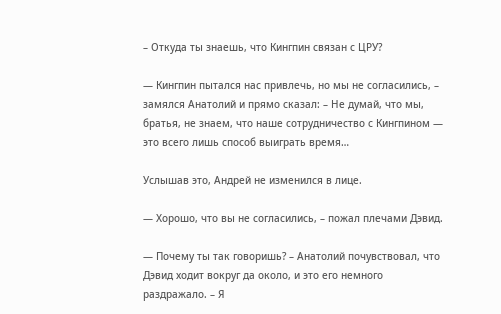– Откуда ты знаешь, что Кингпин связан с ЦРУ?

— Кингпин пытался нас привлечь, но мы не согласились, – замялся Анатолий и прямо сказал: – Не думай, что мы, братья, не знаем, что наше сотрудничество с Кингпином — это всего лишь способ выиграть время…

Услышав это, Андрей не изменился в лице.

— Хорошо, что вы не согласились, – пожал плечами Дэвид.

— Почему ты так говоришь? – Анатолий почувствовал, что Дэвид ходит вокруг да около, и это его немного раздражало. – Я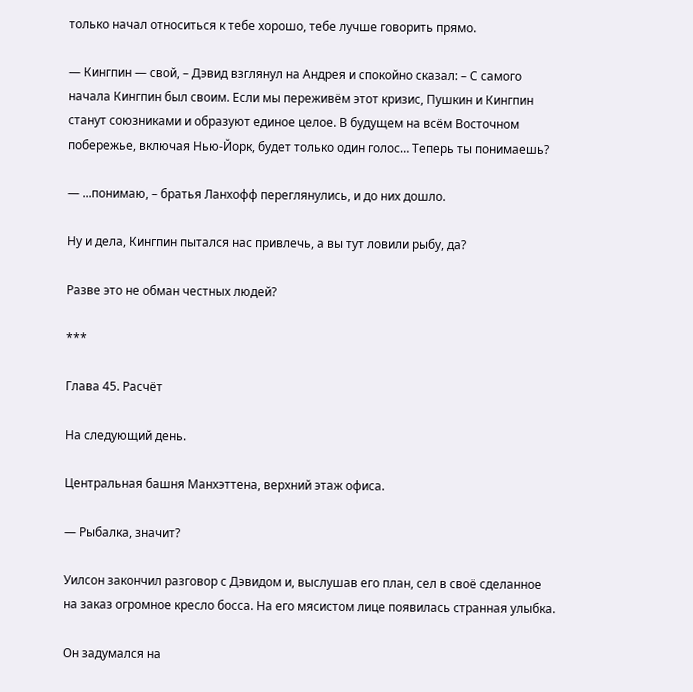только начал относиться к тебе хорошо, тебе лучше говорить прямо.

— Кингпин — свой, – Дэвид взглянул на Андрея и спокойно сказал: – С самого начала Кингпин был своим. Если мы переживём этот кризис, Пушкин и Кингпин станут союзниками и образуют единое целое. В будущем на всём Восточном побережье, включая Нью-Йорк, будет только один голос… Теперь ты понимаешь?

— ...понимаю, – братья Ланхофф переглянулись, и до них дошло.

Ну и дела, Кингпин пытался нас привлечь, а вы тут ловили рыбу, да?

Разве это не обман честных людей?

***

Глава 45. Расчёт

На следующий день.

Центральная башня Манхэттена, верхний этаж офиса.

— Рыбалка, значит?

Уилсон закончил разговор с Дэвидом и, выслушав его план, сел в своё сделанное на заказ огромное кресло босса. На его мясистом лице появилась странная улыбка.

Он задумался на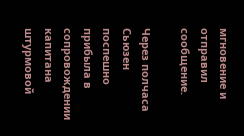мгновение и отправил сообщение.

Через полчаса Сьюзен поспешно прибыла в сопровождении капитана штурмовой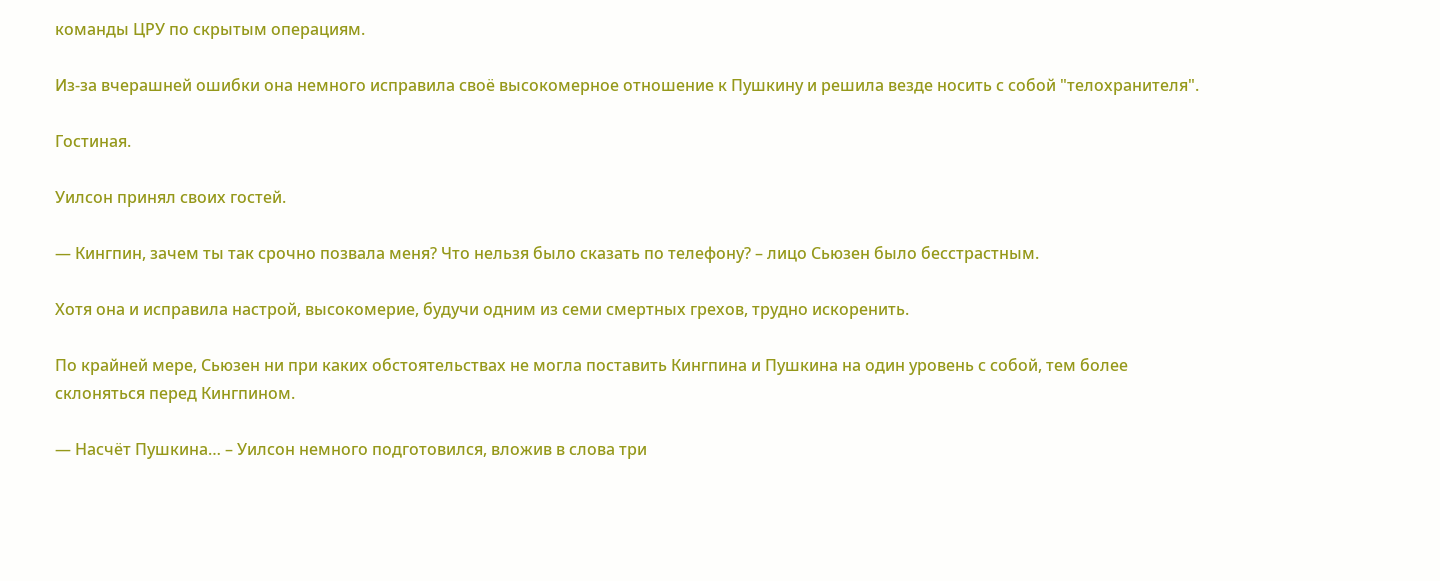команды ЦРУ по скрытым операциям.

Из-за вчерашней ошибки она немного исправила своё высокомерное отношение к Пушкину и решила везде носить с собой "телохранителя".

Гостиная.

Уилсон принял своих гостей.

— Кингпин, зачем ты так срочно позвала меня? Что нельзя было сказать по телефону? – лицо Сьюзен было бесстрастным.

Хотя она и исправила настрой, высокомерие, будучи одним из семи смертных грехов, трудно искоренить.

По крайней мере, Сьюзен ни при каких обстоятельствах не могла поставить Кингпина и Пушкина на один уровень с собой, тем более склоняться перед Кингпином.

— Насчёт Пушкина… – Уилсон немного подготовился, вложив в слова три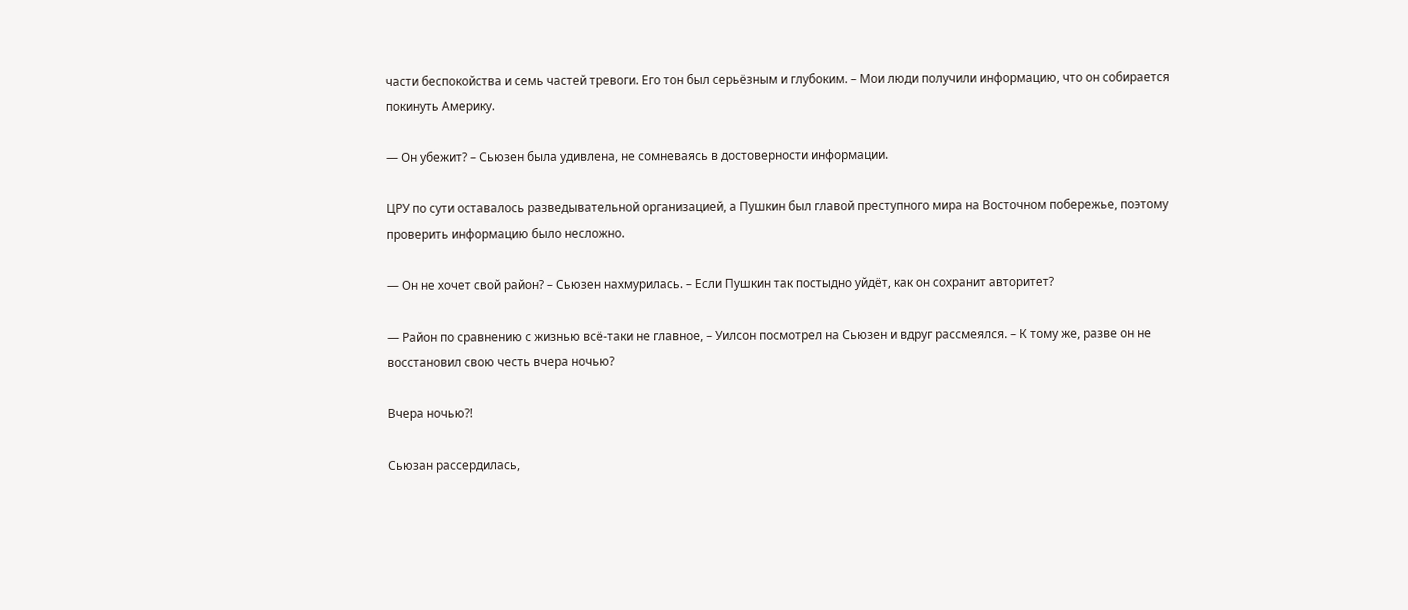части беспокойства и семь частей тревоги. Его тон был серьёзным и глубоким. – Мои люди получили информацию, что он собирается покинуть Америку.

— Он убежит? – Сьюзен была удивлена, не сомневаясь в достоверности информации.

ЦРУ по сути оставалось разведывательной организацией, а Пушкин был главой преступного мира на Восточном побережье, поэтому проверить информацию было несложно.

— Он не хочет свой район? – Сьюзен нахмурилась. – Если Пушкин так постыдно уйдёт, как он сохранит авторитет?

— Район по сравнению с жизнью всё-таки не главное, – Уилсон посмотрел на Сьюзен и вдруг рассмеялся. – К тому же, разве он не восстановил свою честь вчера ночью?

Вчера ночью?!

Сьюзан рассердилась,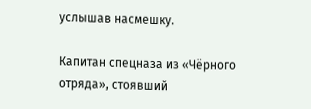услышав насмешку.

Капитан спецназа из «Чёрного отряда», стоявший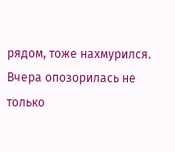рядом, тоже нахмурился. Вчера опозорилась не только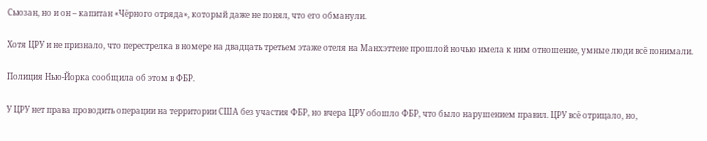Сьюзан, но и он – капитан «Чёрного отряда», который даже не понял, что его обманули.

Хотя ЦРУ и не признало, что перестрелка в номере на двадцать третьем этаже отеля на Манхэттене прошлой ночью имела к ним отношение, умные люди всё понимали.

Полиция Нью-Йорка сообщила об этом в ФБР.

У ЦРУ нет права проводить операции на территории США без участия ФБР, но вчера ЦРУ обошло ФБР, что было нарушением правил. ЦРУ всё отрицало, но,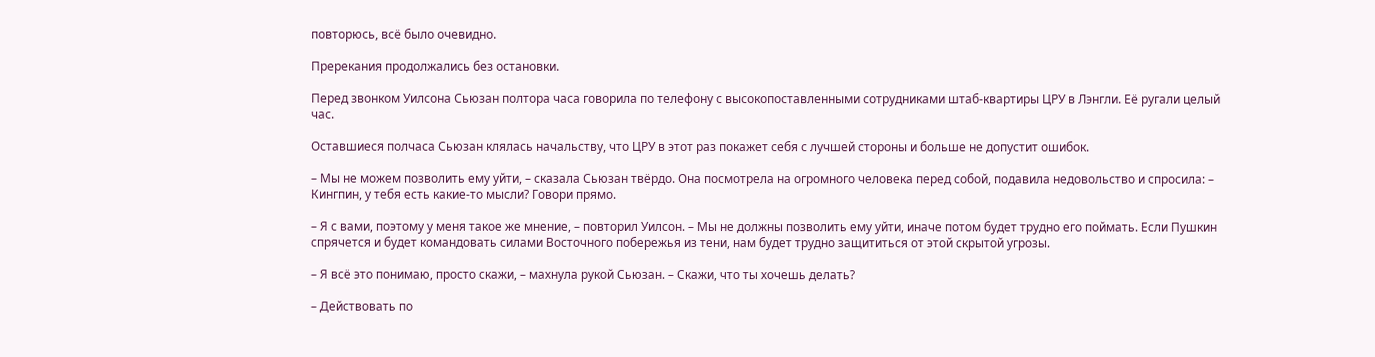повторюсь, всё было очевидно.

Пререкания продолжались без остановки.

Перед звонком Уилсона Сьюзан полтора часа говорила по телефону с высокопоставленными сотрудниками штаб-квартиры ЦРУ в Лэнгли. Её ругали целый час.

Оставшиеся полчаса Сьюзан клялась начальству, что ЦРУ в этот раз покажет себя с лучшей стороны и больше не допустит ошибок.

– Мы не можем позволить ему уйти, – сказала Сьюзан твёрдо. Она посмотрела на огромного человека перед собой, подавила недовольство и спросила: – Кингпин, у тебя есть какие-то мысли? Говори прямо.

– Я с вами, поэтому у меня такое же мнение, – повторил Уилсон. – Мы не должны позволить ему уйти, иначе потом будет трудно его поймать. Если Пушкин спрячется и будет командовать силами Восточного побережья из тени, нам будет трудно защититься от этой скрытой угрозы.

– Я всё это понимаю, просто скажи, – махнула рукой Сьюзан. – Скажи, что ты хочешь делать?

– Действовать по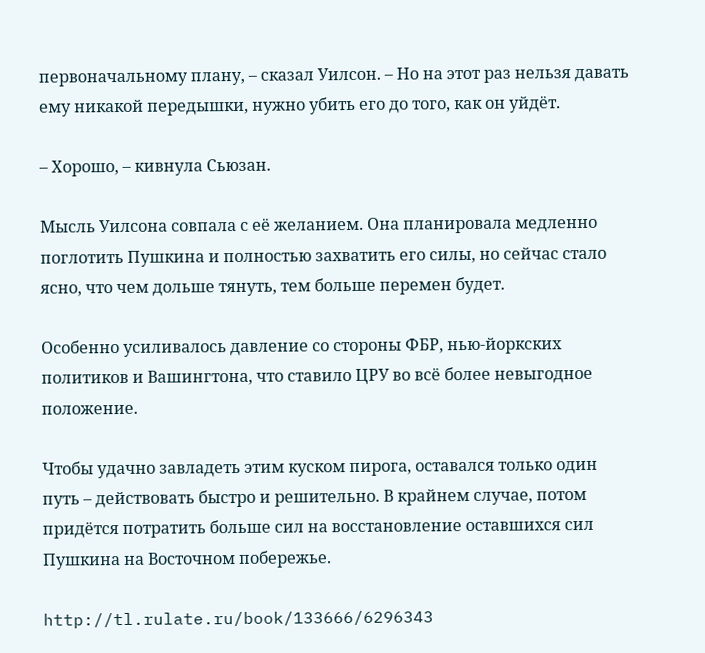первоначальному плану, – сказал Уилсон. – Но на этот раз нельзя давать ему никакой передышки, нужно убить его до того, как он уйдёт.

– Хорошо, – кивнула Сьюзан.

Мысль Уилсона совпала с её желанием. Она планировала медленно поглотить Пушкина и полностью захватить его силы, но сейчас стало ясно, что чем дольше тянуть, тем больше перемен будет.

Особенно усиливалось давление со стороны ФБР, нью-йоркских политиков и Вашингтона, что ставило ЦРУ во всё более невыгодное положение.

Чтобы удачно завладеть этим куском пирога, оставался только один путь – действовать быстро и решительно. В крайнем случае, потом придётся потратить больше сил на восстановление оставшихся сил Пушкина на Восточном побережье.

http://tl.rulate.ru/book/133666/6296343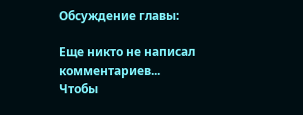Обсуждение главы:

Еще никто не написал комментариев...
Чтобы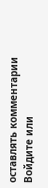оставлять комментарии Войдите или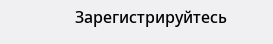Зарегистрируйтесь